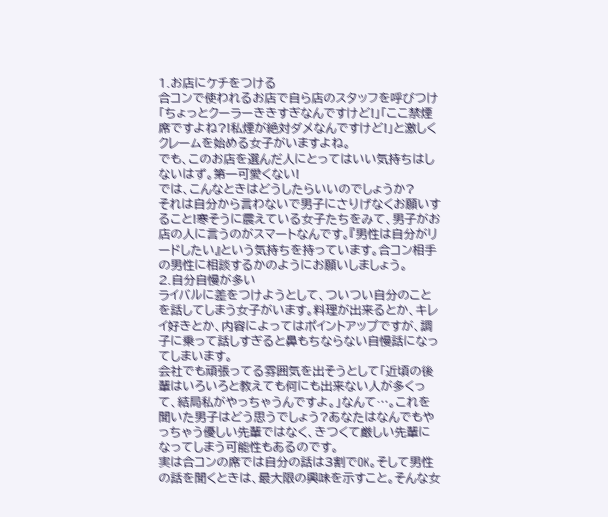1.お店にケチをつける
合コンで使われるお店で自ら店のスタッフを呼びつけ「ちょっとクーラーききすぎなんですけど!」「ここ禁煙席ですよね?!私煙が絶対ダメなんですけど!」と激しくクレームを始める女子がいますよね。
でも、このお店を選んだ人にとってはいい気持ちはしないはず。第一可愛くない!
では、こんなときはどうしたらいいのでしょうか?
それは自分から言わないで男子にさりげなくお願いすること!寒そうに震えている女子たちをみて、男子がお店の人に言うのがスマートなんです。『男性は自分がリードしたい』という気持ちを持っています。合コン相手の男性に相談するかのようにお願いしましょう。
2.自分自慢が多い
ライバルに差をつけようとして、ついつい自分のことを話してしまう女子がいます。料理が出来るとか、キレイ好きとか、内容によってはポイントアップですが、調子に乗って話しすぎると鼻もちならない自慢話になってしまいます。
会社でも頑張ってる雰囲気を出そうとして「近頃の後輩はいろいろと教えても何にも出来ない人が多くって、結局私がやっちゃうんですよ。」なんて…。これを聞いた男子はどう思うでしょう?あなたはなんでもやっちゃう優しい先輩ではなく、きつくて厳しい先輩になってしまう可能性もあるのです。
実は合コンの席では自分の話は3割でOK。そして男性の話を聞くときは、最大限の興味を示すこと。そんな女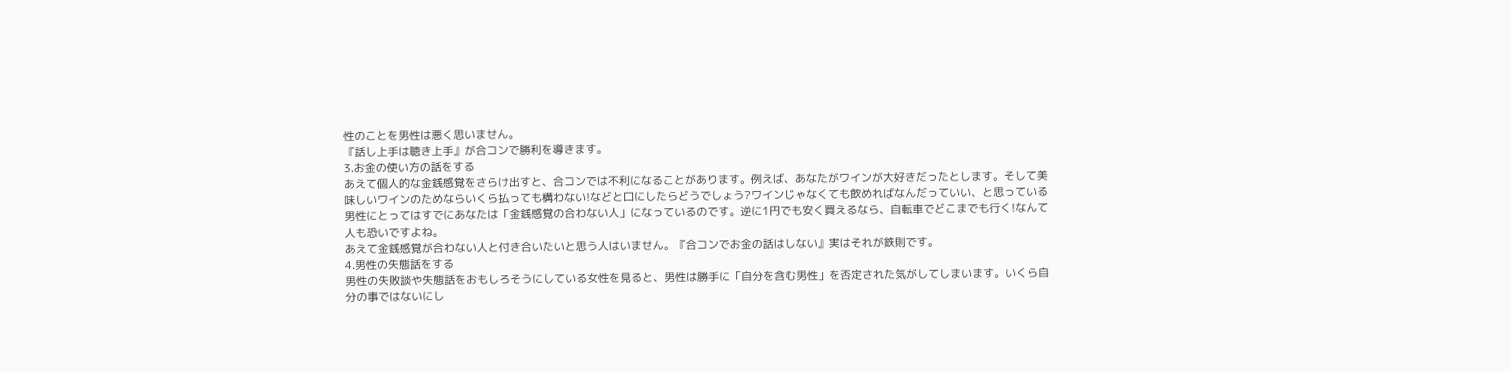性のことを男性は悪く思いません。
『話し上手は聴き上手』が合コンで勝利を導きます。
3.お金の使い方の話をする
あえて個人的な金銭感覚をさらけ出すと、合コンでは不利になることがあります。例えば、あなたがワインが大好きだったとします。そして美味しいワインのためならいくら払っても構わない!などと口にしたらどうでしょう?ワインじゃなくても飲めればなんだっていい、と思っている男性にとってはすでにあなたは「金銭感覚の合わない人」になっているのです。逆に1円でも安く買えるなら、自転車でどこまでも行く!なんて人も恐いですよね。
あえて金銭感覚が合わない人と付き合いたいと思う人はいません。『合コンでお金の話はしない』実はそれが鉄則です。
4.男性の失態話をする
男性の失敗談や失態話をおもしろそうにしている女性を見ると、男性は勝手に「自分を含む男性」を否定された気がしてしまいます。いくら自分の事ではないにし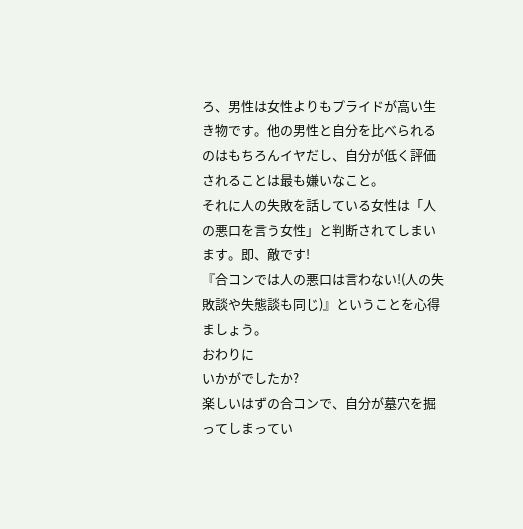ろ、男性は女性よりもプライドが高い生き物です。他の男性と自分を比べられるのはもちろんイヤだし、自分が低く評価されることは最も嫌いなこと。
それに人の失敗を話している女性は「人の悪口を言う女性」と判断されてしまいます。即、敵です!
『合コンでは人の悪口は言わない!(人の失敗談や失態談も同じ)』ということを心得ましょう。
おわりに
いかがでしたか?
楽しいはずの合コンで、自分が墓穴を掘ってしまってい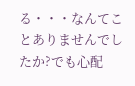る・・・なんてことありませんでしたか?でも心配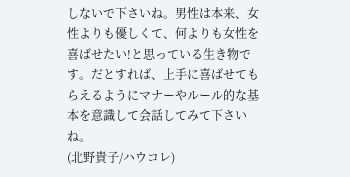しないで下さいね。男性は本来、女性よりも優しくて、何よりも女性を喜ばせたい!と思っている生き物です。だとすれば、上手に喜ばせてもらえるようにマナーやルール的な基本を意識して会話してみて下さいね。
(北野貴子/ハウコレ)